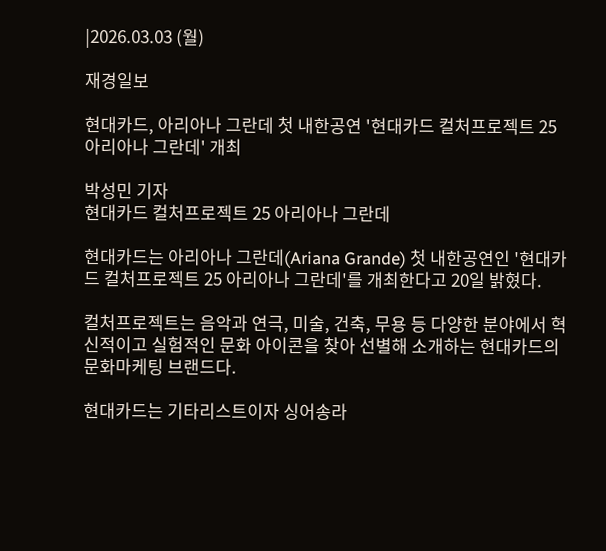|2026.03.03 (월)

재경일보

현대카드, 아리아나 그란데 첫 내한공연 '현대카드 컬처프로젝트 25 아리아나 그란데' 개최

박성민 기자
현대카드 컬처프로젝트 25 아리아나 그란데

현대카드는 아리아나 그란데(Ariana Grande) 첫 내한공연인 '현대카드 컬처프로젝트 25 아리아나 그란데'를 개최한다고 20일 밝혔다.

컬처프로젝트는 음악과 연극, 미술, 건축, 무용 등 다양한 분야에서 혁신적이고 실험적인 문화 아이콘을 찾아 선별해 소개하는 현대카드의 문화마케팅 브랜드다.

현대카드는 기타리스트이자 싱어송라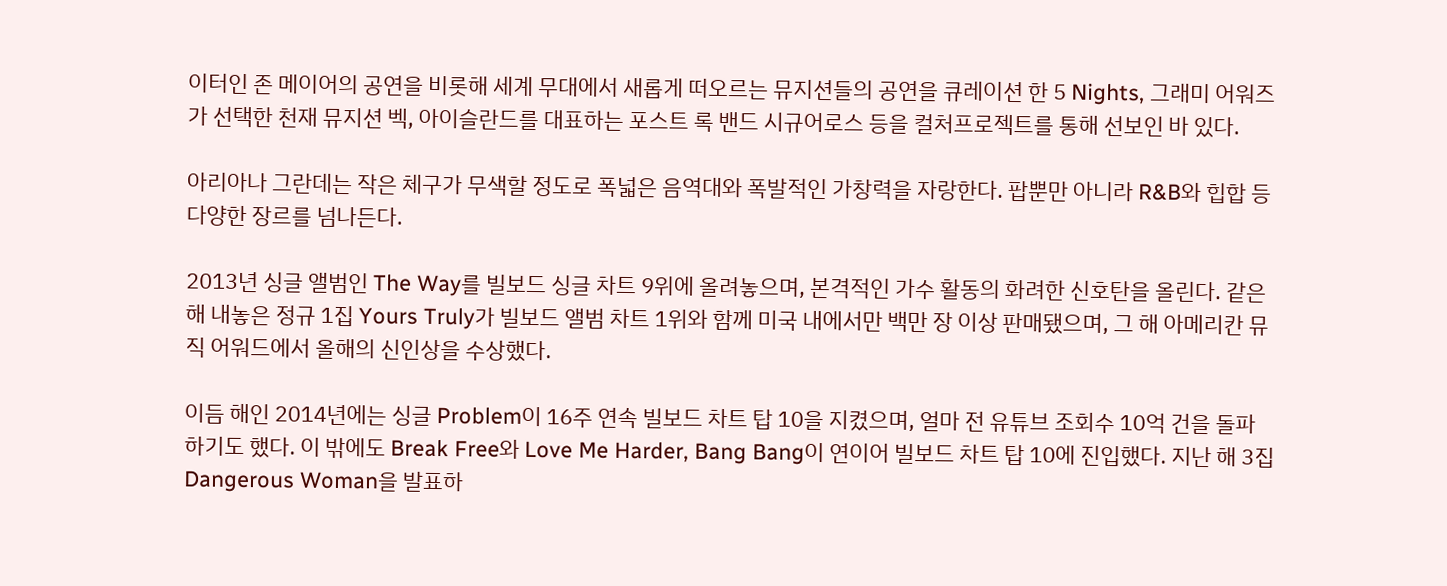이터인 존 메이어의 공연을 비롯해 세계 무대에서 새롭게 떠오르는 뮤지션들의 공연을 큐레이션 한 5 Nights, 그래미 어워즈가 선택한 천재 뮤지션 벡, 아이슬란드를 대표하는 포스트 록 밴드 시규어로스 등을 컬처프로젝트를 통해 선보인 바 있다.

아리아나 그란데는 작은 체구가 무색할 정도로 폭넓은 음역대와 폭발적인 가창력을 자랑한다. 팝뿐만 아니라 R&B와 힙합 등 다양한 장르를 넘나든다.

2013년 싱글 앨범인 The Way를 빌보드 싱글 차트 9위에 올려놓으며, 본격적인 가수 활동의 화려한 신호탄을 올린다. 같은 해 내놓은 정규 1집 Yours Truly가 빌보드 앨범 차트 1위와 함께 미국 내에서만 백만 장 이상 판매됐으며, 그 해 아메리칸 뮤직 어워드에서 올해의 신인상을 수상했다.

이듬 해인 2014년에는 싱글 Problem이 16주 연속 빌보드 차트 탑 10을 지켰으며, 얼마 전 유튜브 조회수 10억 건을 돌파하기도 했다. 이 밖에도 Break Free와 Love Me Harder, Bang Bang이 연이어 빌보드 차트 탑 10에 진입했다. 지난 해 3집 Dangerous Woman을 발표하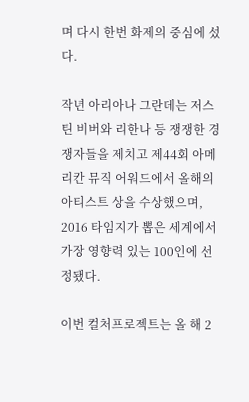며 다시 한번 화제의 중심에 섰다.

작년 아리아나 그란데는 저스틴 비버와 리한나 등 쟁쟁한 경쟁자들을 제치고 제44회 아메리칸 뮤직 어워드에서 올해의 아티스트 상을 수상했으며, 2016 타임지가 뽑은 세계에서 가장 영향력 있는 100인에 선정됐다.

이번 컬처프로젝트는 올 해 2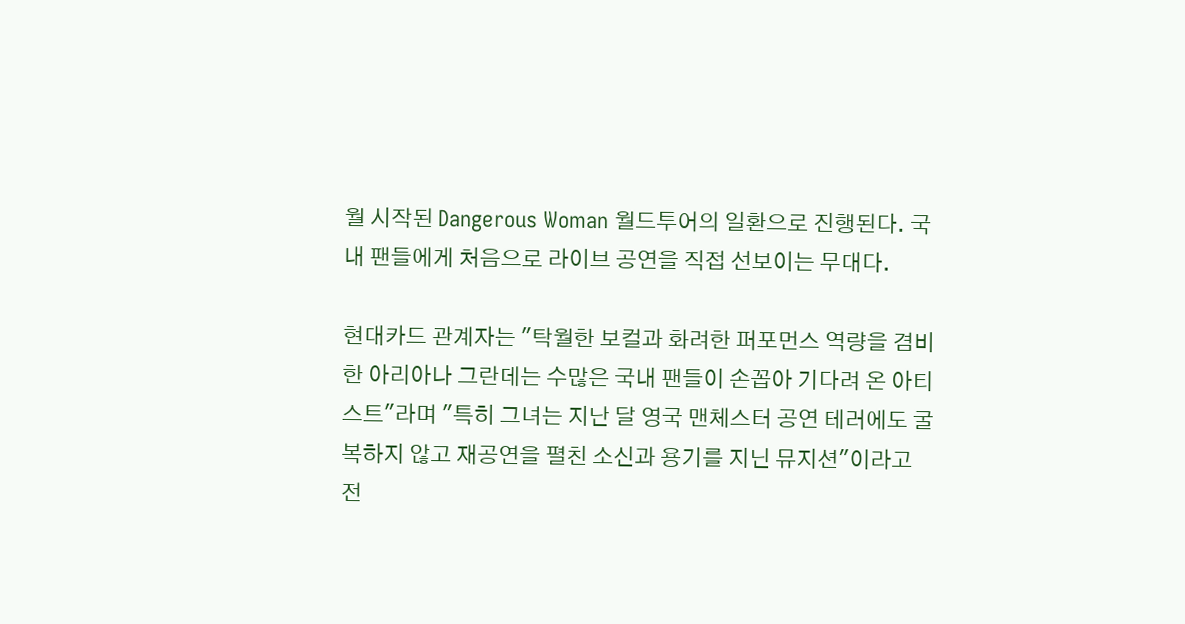월 시작된 Dangerous Woman 월드투어의 일환으로 진행된다. 국내 팬들에게 처음으로 라이브 공연을 직접 선보이는 무대다.

현대카드 관계자는 "탁월한 보컬과 화려한 퍼포먼스 역량을 겸비한 아리아나 그란데는 수많은 국내 팬들이 손꼽아 기다려 온 아티스트"라며 "특히 그녀는 지난 달 영국 맨체스터 공연 테러에도 굴복하지 않고 재공연을 펼친 소신과 용기를 지닌 뮤지션"이라고 전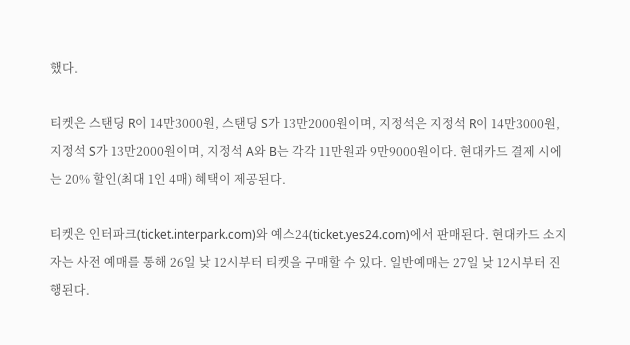했다.

티켓은 스탠딩 R이 14만3000원, 스탠딩 S가 13만2000원이며, 지정석은 지정석 R이 14만3000원, 지정석 S가 13만2000원이며, 지정석 A와 B는 각각 11만원과 9만9000원이다. 현대카드 결제 시에는 20% 할인(최대 1인 4매) 혜택이 제공된다.

티켓은 인터파크(ticket.interpark.com)와 예스24(ticket.yes24.com)에서 판매된다. 현대카드 소지자는 사전 예매를 통해 26일 낮 12시부터 티켓을 구매할 수 있다. 일반예매는 27일 낮 12시부터 진행된다.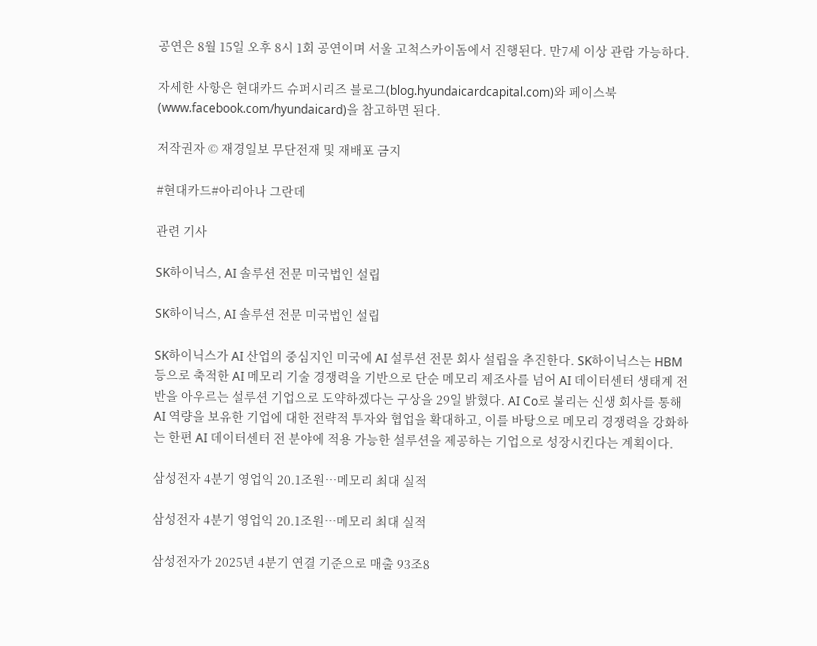공연은 8월 15일 오후 8시 1회 공연이며 서울 고척스카이돔에서 진행된다. 만7세 이상 관람 가능하다.

자세한 사항은 현대카드 슈퍼시리즈 블로그(blog.hyundaicardcapital.com)와 페이스북(www.facebook.com/hyundaicard)을 참고하면 된다.

저작권자 © 재경일보 무단전재 및 재배포 금지

#현대카드#아리아나 그란데

관련 기사

SK하이닉스, AI 솔루션 전문 미국법인 설립

SK하이닉스, AI 솔루션 전문 미국법인 설립

SK하이닉스가 AI 산업의 중심지인 미국에 AI 설루션 전문 회사 설립을 추진한다. SK하이닉스는 HBM 등으로 축적한 AI 메모리 기술 경쟁력을 기반으로 단순 메모리 제조사를 넘어 AI 데이터센터 생태계 전반을 아우르는 설루션 기업으로 도약하겠다는 구상을 29일 밝혔다. AI Co로 불리는 신생 회사를 통해 AI 역량을 보유한 기업에 대한 전략적 투자와 협업을 확대하고, 이를 바탕으로 메모리 경쟁력을 강화하는 한편 AI 데이터센터 전 분야에 적용 가능한 설루션을 제공하는 기업으로 성장시킨다는 계획이다.

삼성전자 4분기 영업익 20.1조원…메모리 최대 실적

삼성전자 4분기 영업익 20.1조원…메모리 최대 실적

삼성전자가 2025년 4분기 연결 기준으로 매출 93조8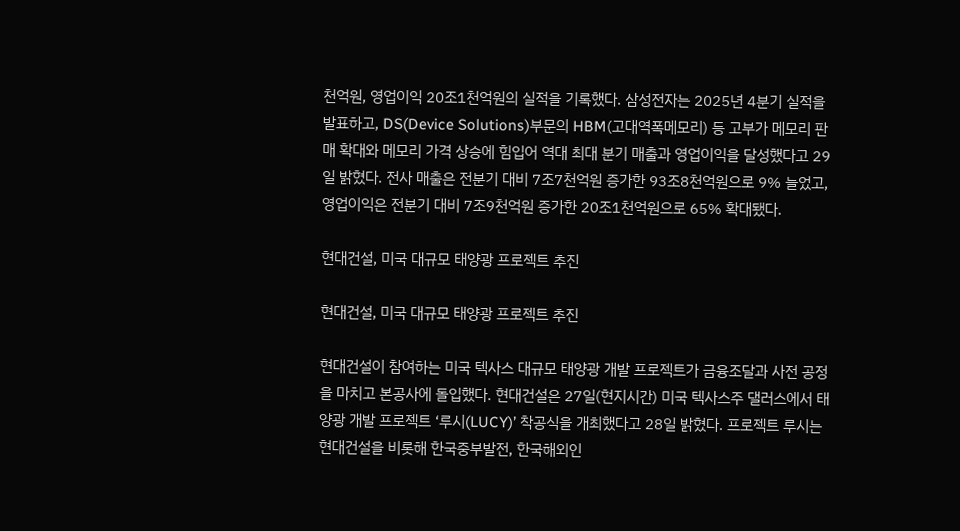천억원, 영업이익 20조1천억원의 실적을 기록했다. 삼성전자는 2025년 4분기 실적을 발표하고, DS(Device Solutions)부문의 HBM(고대역폭메모리) 등 고부가 메모리 판매 확대와 메모리 가격 상승에 힘입어 역대 최대 분기 매출과 영업이익을 달성했다고 29일 밝혔다. 전사 매출은 전분기 대비 7조7천억원 증가한 93조8천억원으로 9% 늘었고, 영업이익은 전분기 대비 7조9천억원 증가한 20조1천억원으로 65% 확대됐다.

현대건설, 미국 대규모 태양광 프로젝트 추진

현대건설, 미국 대규모 태양광 프로젝트 추진

현대건설이 참여하는 미국 텍사스 대규모 태양광 개발 프로젝트가 금융조달과 사전 공정을 마치고 본공사에 돌입했다. 현대건설은 27일(현지시간) 미국 텍사스주 댈러스에서 태양광 개발 프로젝트 ‘루시(LUCY)’ 착공식을 개최했다고 28일 밝혔다. 프로젝트 루시는 현대건설을 비롯해 한국중부발전, 한국해외인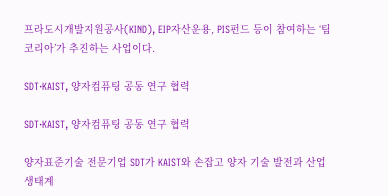프라도시개발지원공사(KIND), EIP자산운용, PIS펀드 등이 참여하는 ‘팀 코리아’가 추진하는 사업이다.

SDT·KAIST, 양자컴퓨팅 공동 연구 협력

SDT·KAIST, 양자컴퓨팅 공동 연구 협력

양자표준기술 전문기업 SDT가 KAIST와 손잡고 양자 기술 발전과 산업 생태계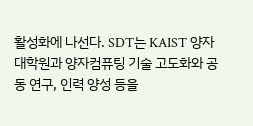활성화에 나선다. SDT는 KAIST 양자대학원과 양자컴퓨팅 기술 고도화와 공동 연구, 인력 양성 등을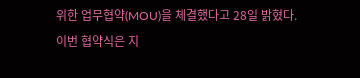위한 업무협약(MOU)을 체결했다고 28일 밝혔다. 이번 협약식은 지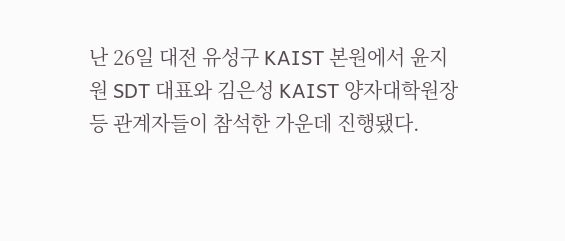난 26일 대전 유성구 KAIST 본원에서 윤지원 SDT 대표와 김은성 KAIST 양자대학원장 등 관계자들이 참석한 가운데 진행됐다.